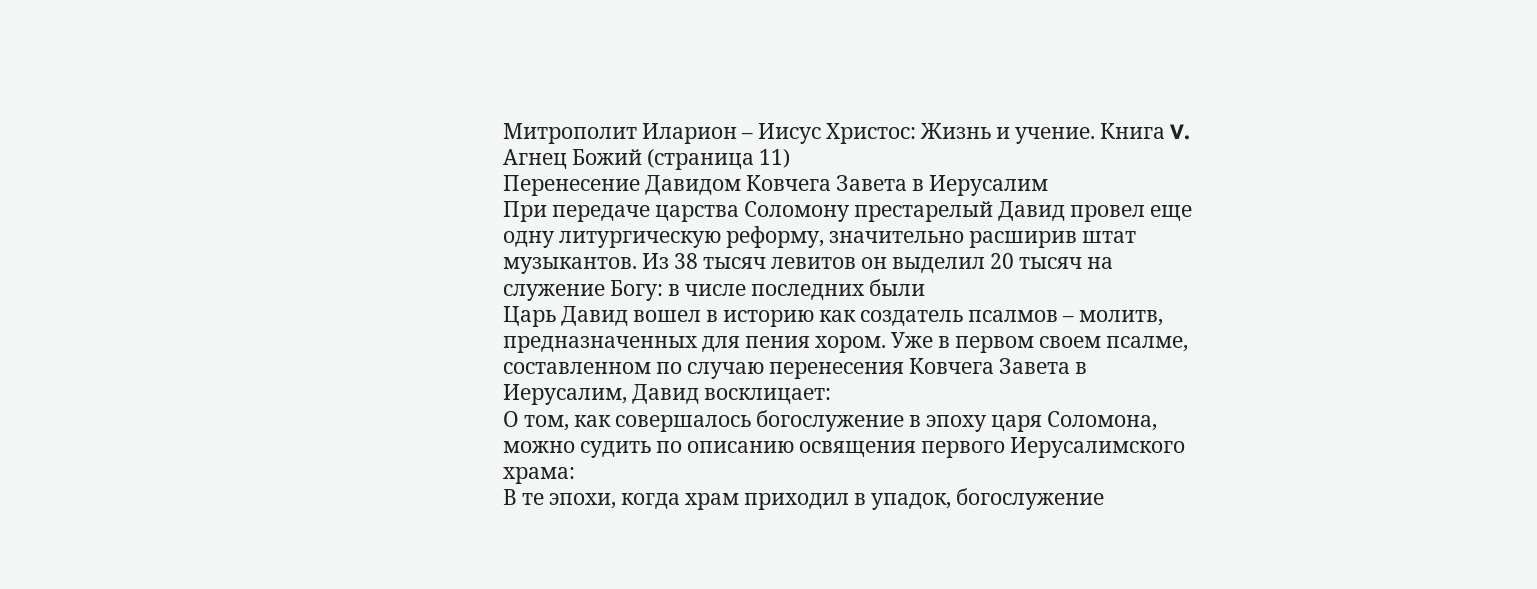Митрополит Иларион – Иисус Христос: Жизнь и учение. Книга V. Агнец Божий (страница 11)
Перенесение Давидом Ковчега Завета в Иерусалим
При передаче царства Соломону престарелый Давид провел еще одну литургическую реформу, значительно расширив штат музыкантов. Из 38 тысяч левитов он выделил 20 тысяч на служение Богу: в числе последних были
Царь Давид вошел в историю как создатель псалмов – молитв, предназначенных для пения хором. Уже в первом своем псалме, составленном по случаю перенесения Ковчега Завета в Иерусалим, Давид восклицает:
О том, как совершалось богослужение в эпоху царя Соломона, можно судить по описанию освящения первого Иерусалимского храма:
В те эпохи, когда храм приходил в упадок, богослужение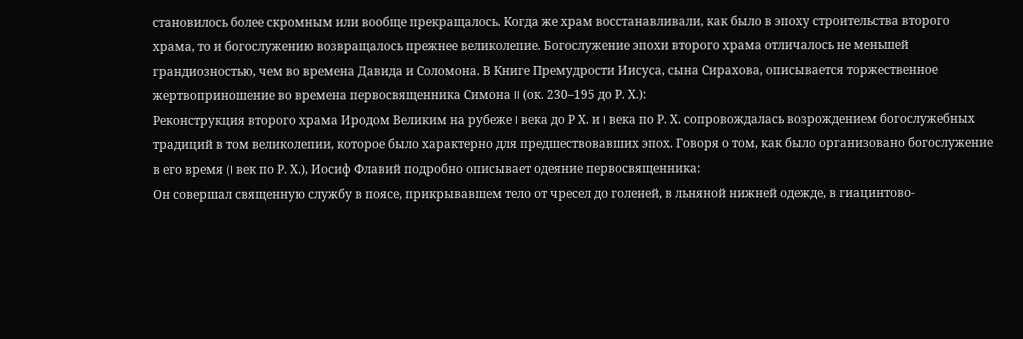становилось более скромным или вообще прекращалось. Когда же храм восстанавливали, как было в эпоху строительства второго храма, то и богослужению возвращалось прежнее великолепие. Богослужение эпохи второго храма отличалось не меньшей грандиозностью, чем во времена Давида и Соломона. В Книге Премудрости Иисуса, сына Сирахова, описывается торжественное жертвоприношение во времена первосвященника Симона II (ок. 230–195 до Р. Х.):
Реконструкция второго храма Иродом Великим на рубеже I века до Р Х. и I века по Р. Х. сопровождалась возрождением богослужебных традиций в том великолепии, которое было характерно для предшествовавших эпох. Говоря о том, как было организовано богослужение в его время (I век по Р. Х.), Иосиф Флавий подробно описывает одеяние первосвященника:
Он совершал священную службу в поясе, прикрывавшем тело от чресел до голеней, в льняной нижней одежде, в гиацинтово-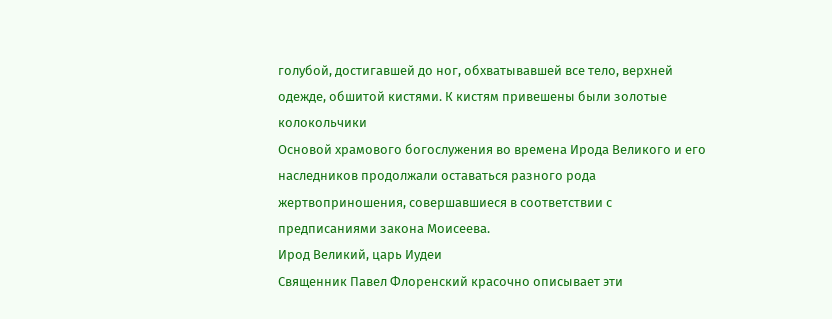голубой, достигавшей до ног, обхватывавшей все тело, верхней одежде, обшитой кистями. К кистям привешены были золотые колокольчики
Основой храмового богослужения во времена Ирода Великого и его наследников продолжали оставаться разного рода жертвоприношения, совершавшиеся в соответствии с предписаниями закона Моисеева.
Ирод Великий, царь Иудеи
Священник Павел Флоренский красочно описывает эти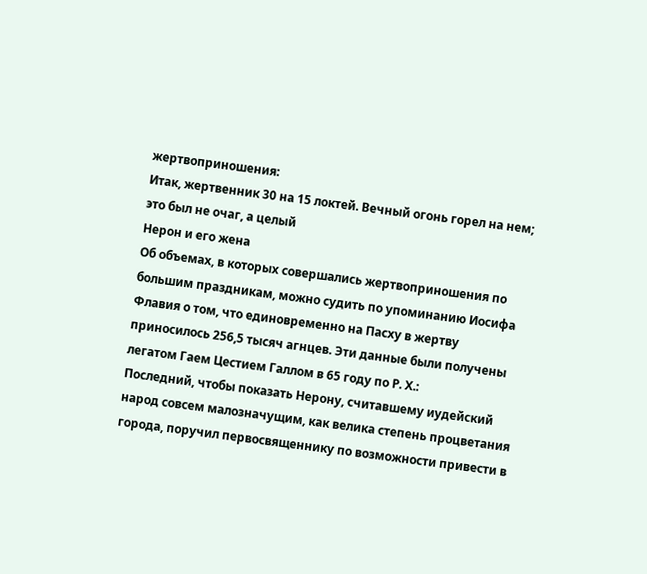жертвоприношения:
Итак, жертвенник 30 на 15 локтей. Вечный огонь горел на нем; это был не очаг, а целый
Нерон и его жена
Об объемах, в которых совершались жертвоприношения по большим праздникам, можно судить по упоминанию Иосифа Флавия о том, что единовременно на Пасху в жертву приносилось 256,5 тысяч агнцев. Эти данные были получены легатом Гаем Цестием Галлом в 65 году по Р. Х.:
Последний, чтобы показать Нерону, считавшему иудейский народ совсем малозначущим, как велика степень процветания города, поручил первосвященнику по возможности привести в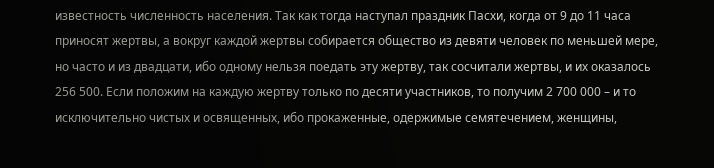известность численность населения. Так как тогда наступал праздник Пасхи, когда от 9 до 11 часа приносят жертвы, а вокруг каждой жертвы собирается общество из девяти человек по меньшей мере, но часто и из двадцати, ибо одному нельзя поедать эту жертву, так сосчитали жертвы, и их оказалось 256 500. Если положим на каждую жертву только по десяти участников, то получим 2 700 000 – и то исключительно чистых и освященных, ибо прокаженные, одержимые семятечением, женщины,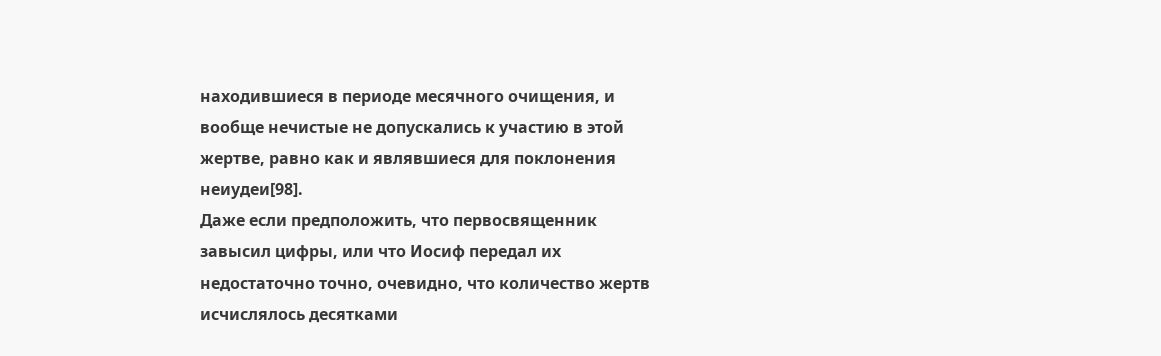находившиеся в периоде месячного очищения, и вообще нечистые не допускались к участию в этой жертве, равно как и являвшиеся для поклонения неиудеи[98].
Даже если предположить, что первосвященник завысил цифры, или что Иосиф передал их недостаточно точно, очевидно, что количество жертв исчислялось десятками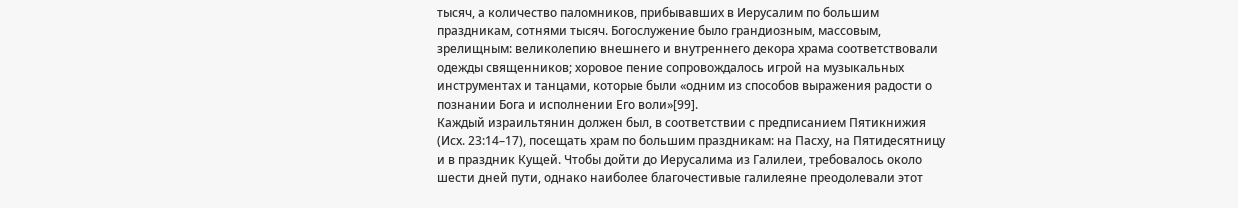тысяч, а количество паломников, прибывавших в Иерусалим по большим праздникам, сотнями тысяч. Богослужение было грандиозным, массовым, зрелищным: великолепию внешнего и внутреннего декора храма соответствовали одежды священников; хоровое пение сопровождалось игрой на музыкальных инструментах и танцами, которые были «одним из способов выражения радости о познании Бога и исполнении Его воли»[99].
Каждый израильтянин должен был, в соответствии с предписанием Пятикнижия (Исх. 23:14–17), посещать храм по большим праздникам: на Пасху, на Пятидесятницу и в праздник Кущей. Чтобы дойти до Иерусалима из Галилеи, требовалось около шести дней пути, однако наиболее благочестивые галилеяне преодолевали этот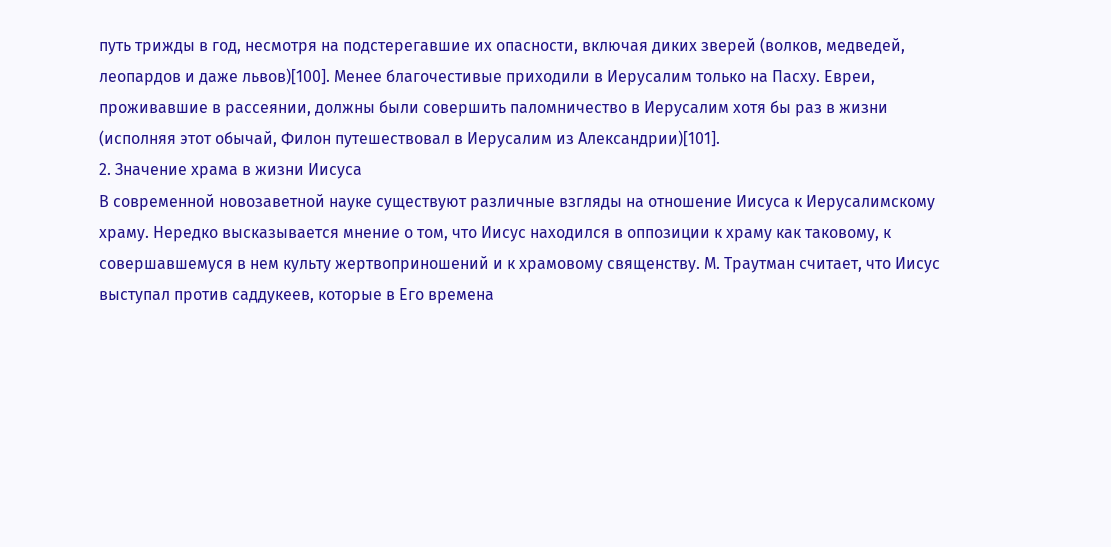путь трижды в год, несмотря на подстерегавшие их опасности, включая диких зверей (волков, медведей, леопардов и даже львов)[100]. Менее благочестивые приходили в Иерусалим только на Пасху. Евреи, проживавшие в рассеянии, должны были совершить паломничество в Иерусалим хотя бы раз в жизни (исполняя этот обычай, Филон путешествовал в Иерусалим из Александрии)[101].
2. Значение храма в жизни Иисуса
В современной новозаветной науке существуют различные взгляды на отношение Иисуса к Иерусалимскому храму. Нередко высказывается мнение о том, что Иисус находился в оппозиции к храму как таковому, к совершавшемуся в нем культу жертвоприношений и к храмовому священству. М. Траутман считает, что Иисус выступал против саддукеев, которые в Его времена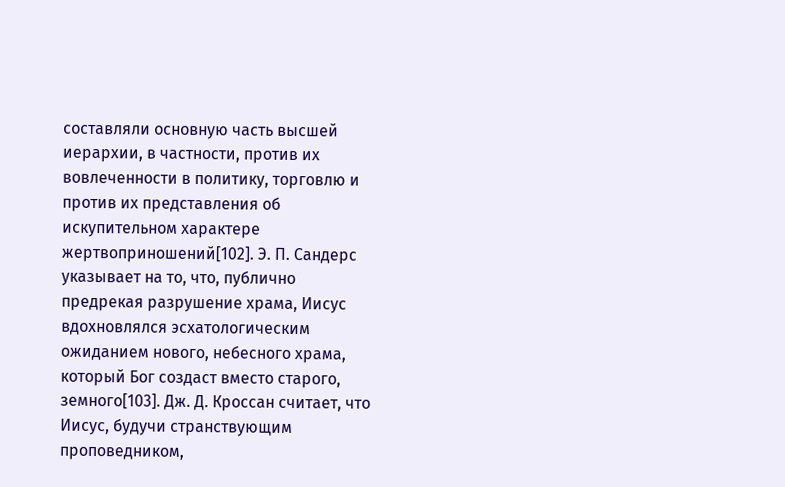составляли основную часть высшей иерархии, в частности, против их вовлеченности в политику, торговлю и против их представления об искупительном характере жертвоприношений[102]. Э. П. Сандерс указывает на то, что, публично предрекая разрушение храма, Иисус вдохновлялся эсхатологическим ожиданием нового, небесного храма, который Бог создаст вместо старого, земного[103]. Дж. Д. Кроссан считает, что Иисус, будучи странствующим проповедником,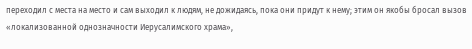переходил с места на место и сам выходил к людям, не дожидаясь, пока они придут к нему; этим он якобы бросал вызов «локализованной однозначности Иерусалимского храма»,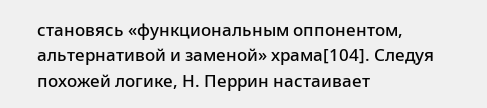становясь «функциональным оппонентом, альтернативой и заменой» храма[104]. Следуя похожей логике, Н. Перрин настаивает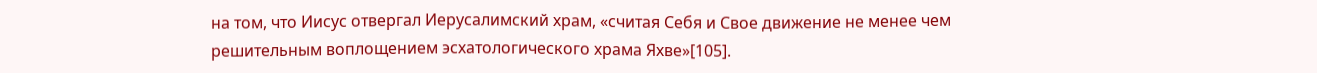на том, что Иисус отвергал Иерусалимский храм, «считая Себя и Свое движение не менее чем решительным воплощением эсхатологического храма Яхве»[105].